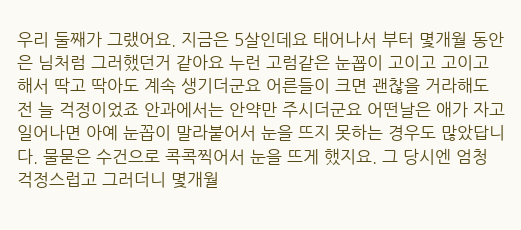우리 둘째가 그랬어요. 지금은 5살인데요 태어나서 부터 몇개월 동안은 님처럼 그러했던거 같아요 누런 고럼같은 눈꾭이 고이고 고이고 해서 딱고 딱아도 계속 생기더군요 어른들이 크면 괜찮을 거라해도 전 늘 걱정이었죠 안과에서는 안약만 주시더군요 어떤날은 애가 자고 일어나면 아예 눈꼽이 말라붙어서 눈을 뜨지 못하는 경우도 많았답니다. 물묻은 수건으로 콕콕찍어서 눈을 뜨게 했지요. 그 당시엔 엄청 걱정스럽고 그러더니 몇개월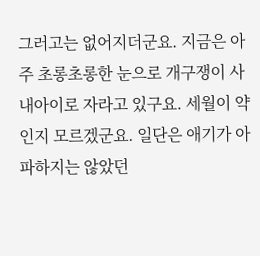그러고는 없어지더군요. 지금은 아주 초롱초롱한 눈으로 개구쟁이 사내아이로 자라고 있구요. 세월이 약인지 모르겠군요. 일단은 애기가 아파하지는 않았던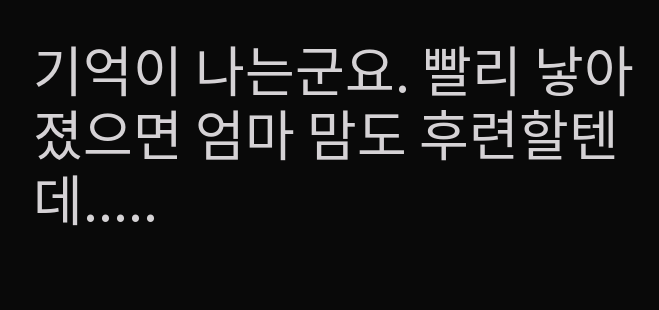기억이 나는군요. 빨리 낳아 졌으면 엄마 맘도 후련할텐데.....